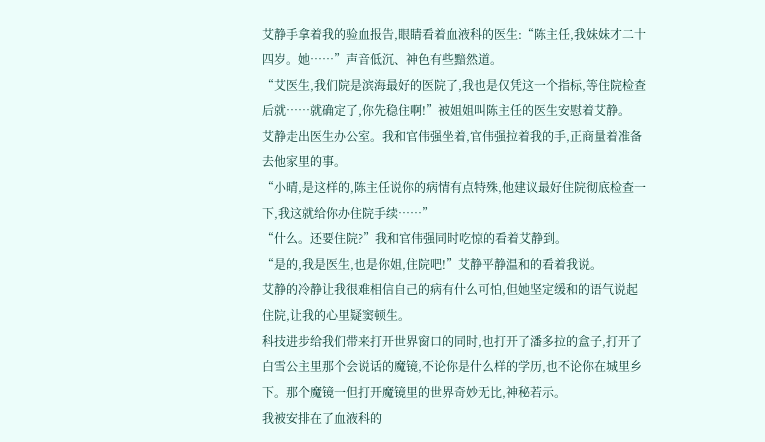艾静手拿着我的验血报告,眼睛看着血液科的医生:“陈主任,我妹妹才二十四岁。她……”声音低沉、神色有些黯然道。
“艾医生,我们院是滨海最好的医院了,我也是仅凭这一个指标,等住院检查后就……就确定了,你先稳住啊!”被姐姐叫陈主任的医生安慰着艾静。
艾静走出医生办公室。我和官伟强坐着,官伟强拉着我的手,正商量着准备去他家里的事。
“小晴,是这样的,陈主任说你的病情有点特殊,他建议最好住院彻底检查一下,我这就给你办住院手续……”
“什么。还要住院?”我和官伟强同时吃惊的看着艾静到。
“是的,我是医生,也是你姐,住院吧!”艾静平静温和的看着我说。
艾静的冷静让我很难相信自己的病有什么可怕,但她坚定缓和的语气说起住院,让我的心里疑窦顿生。
科技进步给我们带来打开世界窗口的同时,也打开了潘多拉的盒子,打开了白雪公主里那个会说话的魔镜,不论你是什么样的学历,也不论你在城里乡下。那个魔镜一但打开魔镜里的世界奇妙无比,神秘若示。
我被安排在了血液科的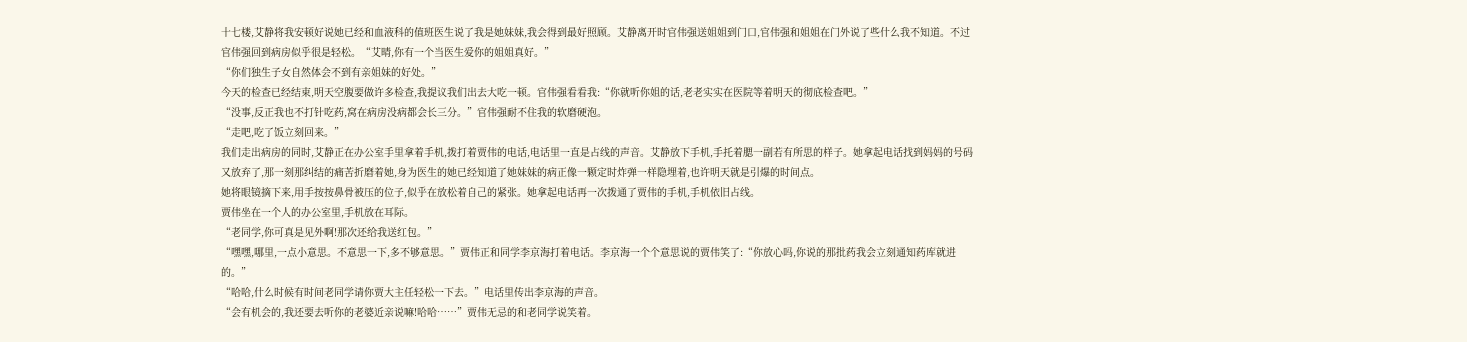十七楼,艾静将我安顿好说她已经和血液科的值班医生说了我是她妹妹,我会得到最好照顾。艾静离开时官伟强送姐姐到门口,官伟强和姐姐在门外说了些什么我不知道。不过官伟强回到病房似乎很是轻松。“艾晴,你有一个当医生爱你的姐姐真好。”
“你们独生子女自然体会不到有亲姐妹的好处。”
今天的检查已经结束,明天空腹要做许多检查,我提议我们出去大吃一顿。官伟强看看我:“你就听你姐的话,老老实实在医院等着明天的彻底检查吧。”
“没事,反正我也不打针吃药,窝在病房没病都会长三分。”官伟强耐不住我的软磨硬泡。
“走吧,吃了饭立刻回来。”
我们走出病房的同时,艾静正在办公室手里拿着手机,拨打着贾伟的电话,电话里一直是占线的声音。艾静放下手机,手托着腮一副若有所思的样子。她拿起电话找到妈妈的号码又放弃了,那一刻那纠结的痛苦折磨着她,身为医生的她已经知道了她妹妹的病正像一颗定时炸弹一样隐埋着,也许明天就是引爆的时间点。
她将眼镜摘下来,用手按按鼻骨被压的位子,似乎在放松着自己的紧张。她拿起电话再一次拨通了贾伟的手机,手机依旧占线。
贾伟坐在一个人的办公室里,手机放在耳际。
“老同学,你可真是见外啊!那次还给我送红包。”
“嘿嘿,哪里,一点小意思。不意思一下,多不够意思。”贾伟正和同学李京海打着电话。李京海一个个意思说的贾伟笑了:“你放心吗,你说的那批药我会立刻通知药库就进的。”
“哈哈,什么时候有时间老同学请你贾大主任轻松一下去。”电话里传出李京海的声音。
“会有机会的,我还要去听你的老婆近亲说嘛!哈哈……”贾伟无忌的和老同学说笑着。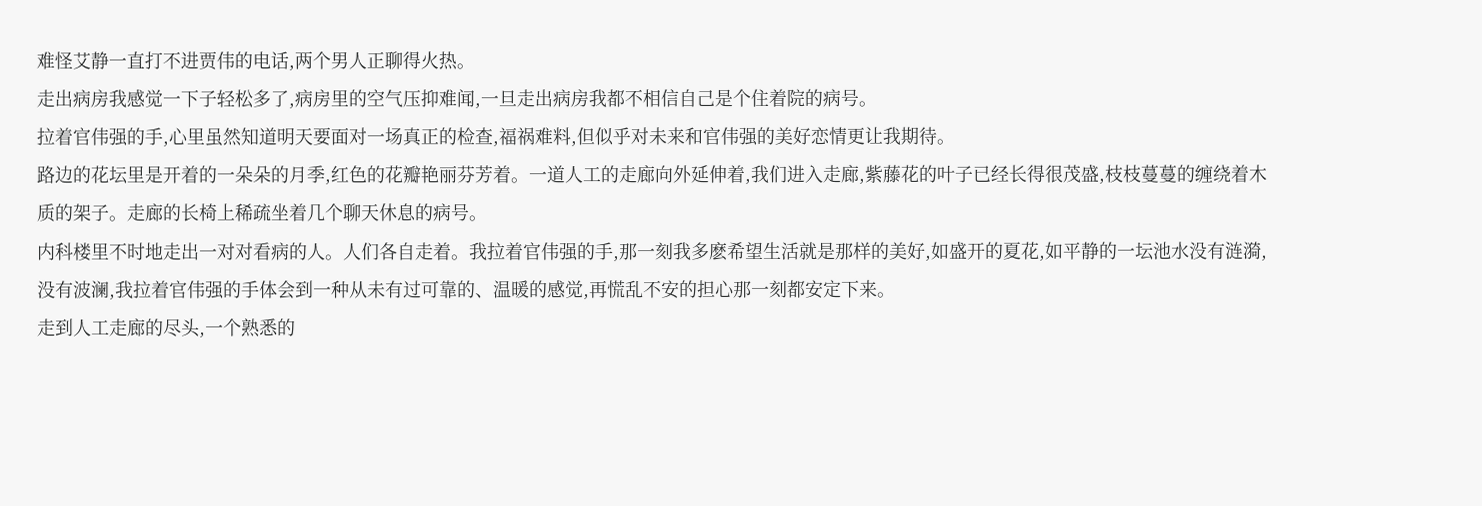难怪艾静一直打不进贾伟的电话,两个男人正聊得火热。
走出病房我感觉一下子轻松多了,病房里的空气压抑难闻,一旦走出病房我都不相信自己是个住着院的病号。
拉着官伟强的手,心里虽然知道明天要面对一场真正的检查,福祸难料,但似乎对未来和官伟强的美好恋情更让我期待。
路边的花坛里是开着的一朵朵的月季,红色的花瓣艳丽芬芳着。一道人工的走廊向外延伸着,我们进入走廊,紫藤花的叶子已经长得很茂盛,枝枝蔓蔓的缠绕着木质的架子。走廊的长椅上稀疏坐着几个聊天休息的病号。
内科楼里不时地走出一对对看病的人。人们各自走着。我拉着官伟强的手,那一刻我多麽希望生活就是那样的美好,如盛开的夏花,如平静的一坛池水没有涟漪,没有波澜,我拉着官伟强的手体会到一种从未有过可靠的、温暖的感觉,再慌乱不安的担心那一刻都安定下来。
走到人工走廊的尽头,一个熟悉的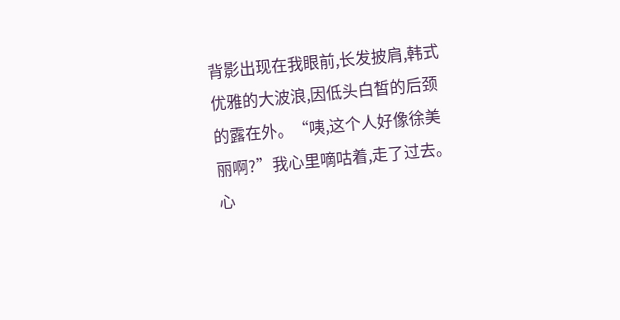背影出现在我眼前,长发披肩,韩式优雅的大波浪,因低头白皙的后颈的露在外。“咦,这个人好像徐美丽啊?”我心里嘀咕着,走了过去。
心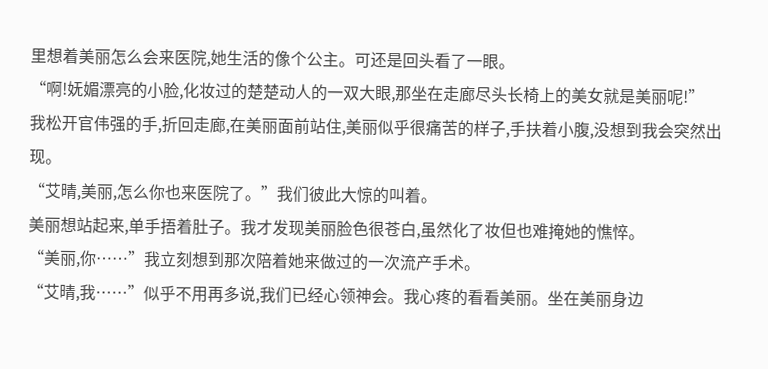里想着美丽怎么会来医院,她生活的像个公主。可还是回头看了一眼。
“啊!妩媚漂亮的小脸,化妆过的楚楚动人的一双大眼,那坐在走廊尽头长椅上的美女就是美丽呢!”
我松开官伟强的手,折回走廊,在美丽面前站住,美丽似乎很痛苦的样子,手扶着小腹,没想到我会突然出现。
“艾晴,美丽,怎么你也来医院了。”我们彼此大惊的叫着。
美丽想站起来,单手捂着肚子。我才发现美丽脸色很苍白,虽然化了妆但也难掩她的憔悴。
“美丽,你……”我立刻想到那次陪着她来做过的一次流产手术。
“艾晴,我……”似乎不用再多说,我们已经心领神会。我心疼的看看美丽。坐在美丽身边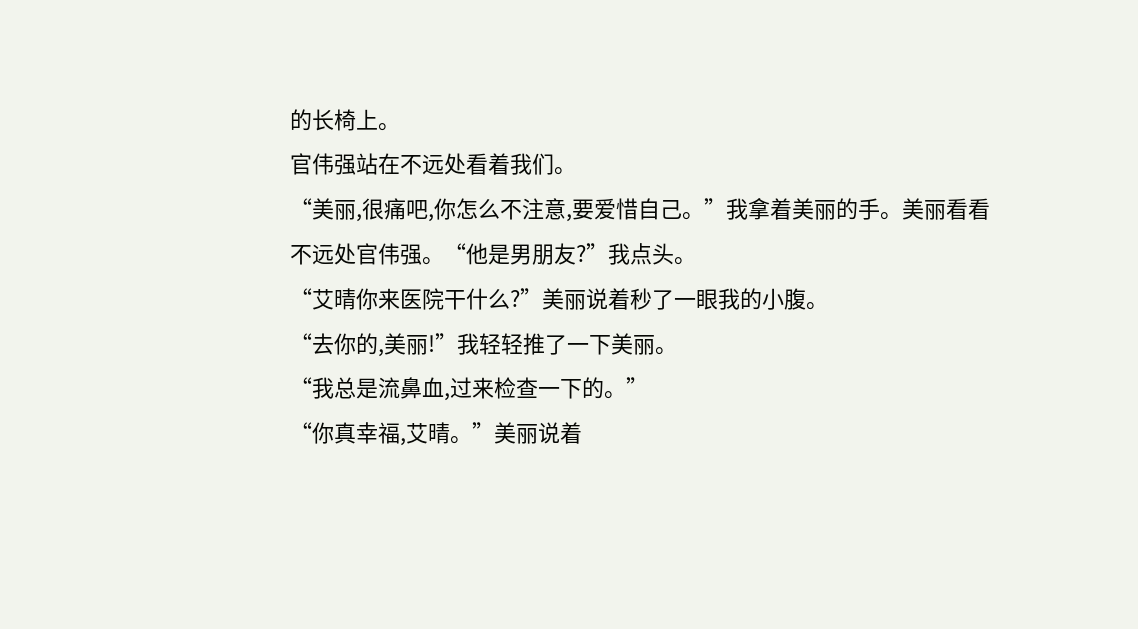的长椅上。
官伟强站在不远处看着我们。
“美丽,很痛吧,你怎么不注意,要爱惜自己。”我拿着美丽的手。美丽看看不远处官伟强。“他是男朋友?”我点头。
“艾晴你来医院干什么?”美丽说着秒了一眼我的小腹。
“去你的,美丽!”我轻轻推了一下美丽。
“我总是流鼻血,过来检查一下的。”
“你真幸福,艾晴。”美丽说着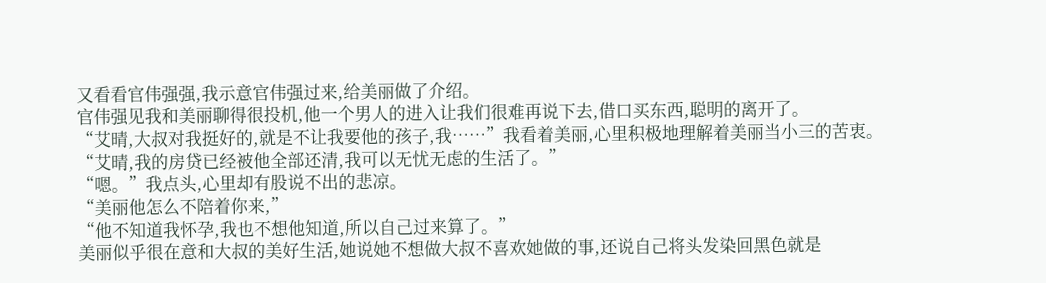又看看官伟强强,我示意官伟强过来,给美丽做了介绍。
官伟强见我和美丽聊得很投机,他一个男人的进入让我们很难再说下去,借口买东西,聪明的离开了。
“艾晴,大叔对我挺好的,就是不让我要他的孩子,我……”我看着美丽,心里积极地理解着美丽当小三的苦衷。
“艾晴,我的房贷已经被他全部还清,我可以无忧无虑的生活了。”
“嗯。”我点头,心里却有股说不出的悲凉。
“美丽他怎么不陪着你来,”
“他不知道我怀孕,我也不想他知道,所以自己过来算了。”
美丽似乎很在意和大叔的美好生活,她说她不想做大叔不喜欢她做的事,还说自己将头发染回黑色就是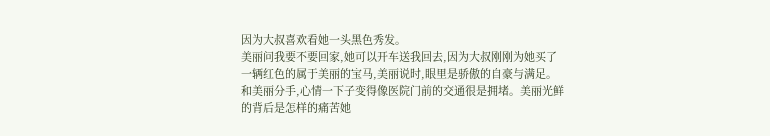因为大叔喜欢看她一头黑色秀发。
美丽问我要不要回家,她可以开车送我回去,因为大叔刚刚为她买了一辆红色的属于美丽的宝马,美丽说时,眼里是骄傲的自豪与满足。
和美丽分手,心情一下子变得像医院门前的交通很是拥堵。美丽光鲜的背后是怎样的痛苦她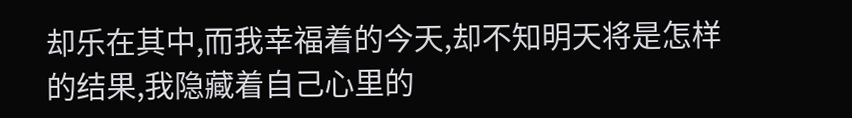却乐在其中,而我幸福着的今天,却不知明天将是怎样的结果,我隐藏着自己心里的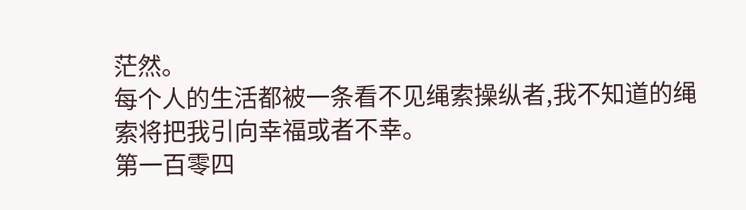茫然。
每个人的生活都被一条看不见绳索操纵者,我不知道的绳索将把我引向幸福或者不幸。
第一百零四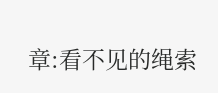章:看不见的绳索